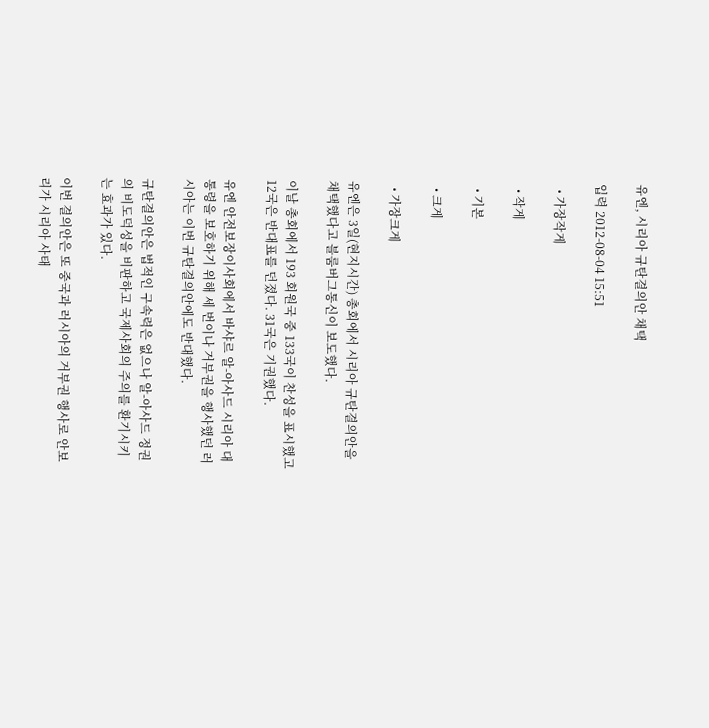유엔, 시리아 규탄결의안 채택

입력 2012-08-04 15:51

  • 가장작게

  • 작게

  • 기본

  • 크게

  • 가장크게

유엔은 3일(현지시간) 총회에서 시리아 규탄결의안을 채택했다고 블룸버그통신이 보도했다.

이날 총회에서 193 회원국 중 133국이 찬성을 표시했고 12국은 반대표를 던졌다. 31국은 기권했다.

유엔 안전보장이사회에서 바샤르 알-아사드 시리아 대통령을 보호하기 위해 세 번이나 거부권을 행사했던 러시아는 이번 규탄결의안에도 반대했다.

규탄결의안은 법적인 구속력은 없으나 알-아사드 정권의 비도덕성을 비판하고 국제사회의 주의를 환기시키는 효과가 있다.

이번 결의안은 또 중국과 러시아의 거부권 행사로 안보리가 시리아 사태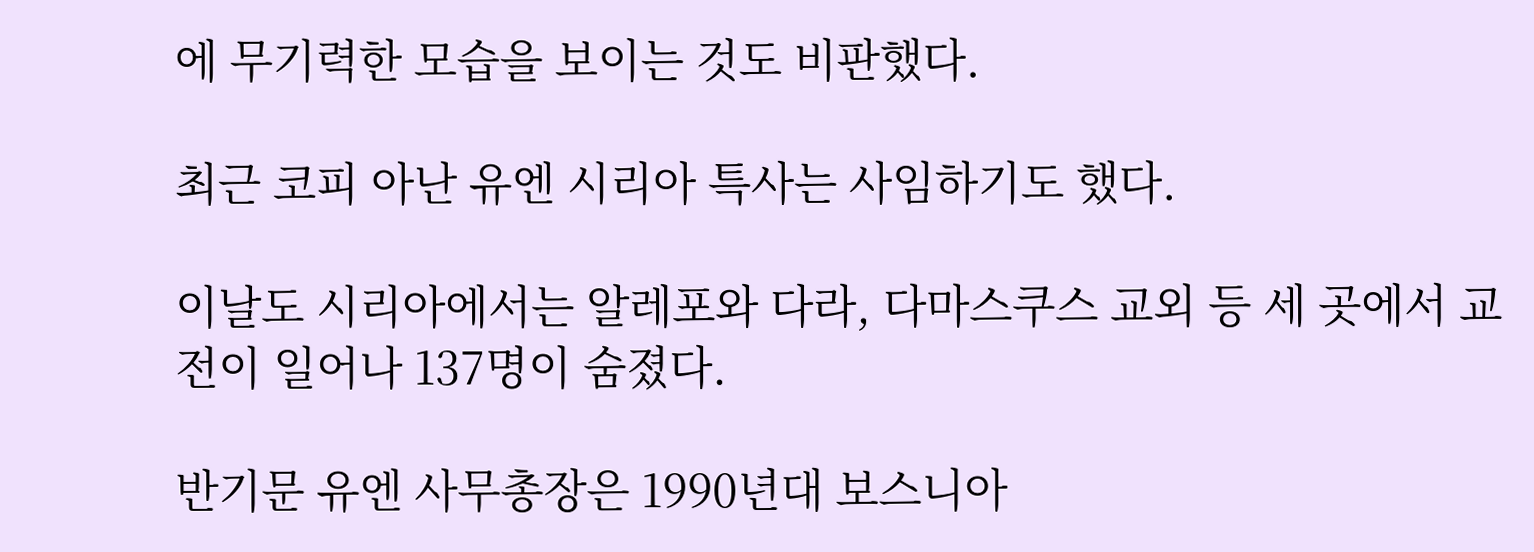에 무기력한 모습을 보이는 것도 비판했다.

최근 코피 아난 유엔 시리아 특사는 사임하기도 했다.

이날도 시리아에서는 알레포와 다라, 다마스쿠스 교외 등 세 곳에서 교전이 일어나 137명이 숨졌다.

반기문 유엔 사무총장은 1990년대 보스니아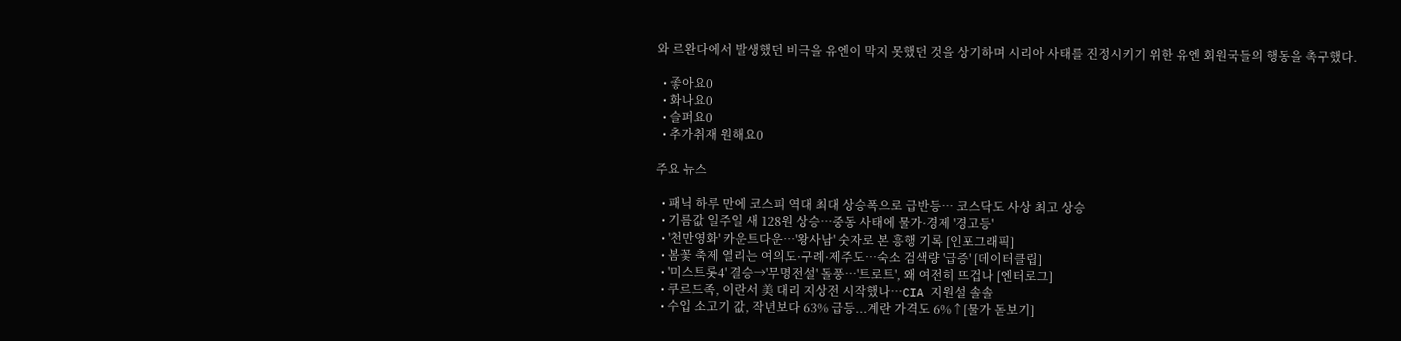와 르완다에서 발생했던 비극을 유엔이 막지 못했던 것을 상기하며 시리아 사태를 진정시키기 위한 유엔 회원국들의 행동을 촉구했다.

  • 좋아요0
  • 화나요0
  • 슬퍼요0
  • 추가취재 원해요0

주요 뉴스

  • 패닉 하루 만에 코스피 역대 최대 상승폭으로 급반등⋯ 코스닥도 사상 최고 상승
  • 기름값 일주일 새 128원 상승…중동 사태에 물가·경제 '경고등'
  • '천만영화' 카운트다운…'왕사남' 숫자로 본 흥행 기록 [인포그래픽]
  • 봄꽃 축제 열리는 여의도·구례·제주도…숙소 검색량 '급증' [데이터클립]
  • '미스트롯4' 결승→'무명전설' 돌풍⋯'트로트', 왜 여전히 뜨겁나 [엔터로그]
  • 쿠르드족, 이란서 美 대리 지상전 시작했나…CIA 지원설 솔솔
  • 수입 소고기 값, 작년보다 63% 급등...계란 가격도 6%↑[물가 돋보기]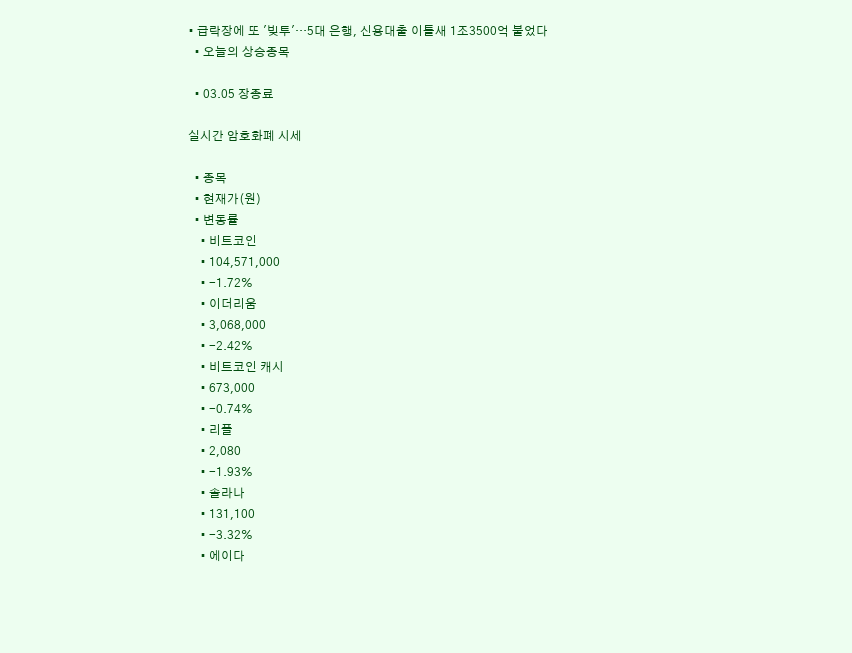• 급락장에 또 '빚투'…5대 은행, 신용대출 이틀새 1조3500억 불었다
  • 오늘의 상승종목

  • 03.05 장종료

실시간 암호화폐 시세

  • 종목
  • 현재가(원)
  • 변동률
    • 비트코인
    • 104,571,000
    • -1.72%
    • 이더리움
    • 3,068,000
    • -2.42%
    • 비트코인 캐시
    • 673,000
    • -0.74%
    • 리플
    • 2,080
    • -1.93%
    • 솔라나
    • 131,100
    • -3.32%
    • 에이다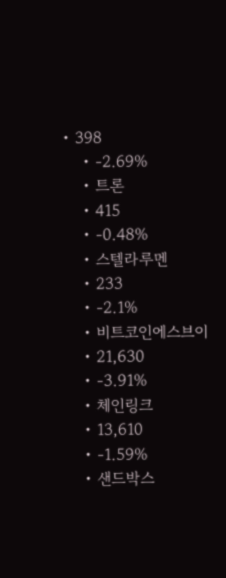• 398
    • -2.69%
    • 트론
    • 415
    • -0.48%
    • 스텔라루멘
    • 233
    • -2.1%
    • 비트코인에스브이
    • 21,630
    • -3.91%
    • 체인링크
    • 13,610
    • -1.59%
    • 샌드박스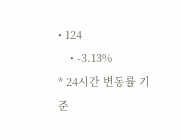• 124
    • -3.13%
* 24시간 변동률 기준